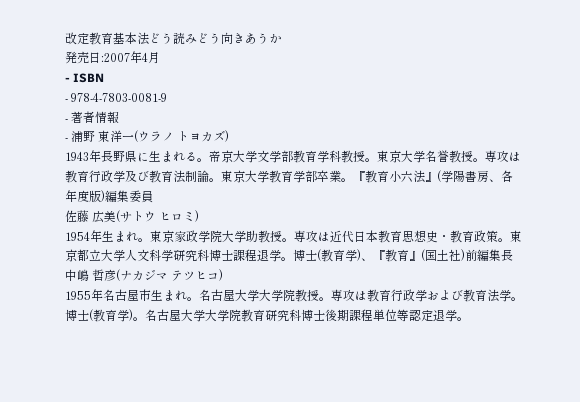改定教育基本法どう読みどう向きあうか
発売日:2007年4月
- ISBN
- 978-4-7803-0081-9
- 著者情報
- 浦野 東洋一(ウラノ トヨカズ)
1943年長野県に生まれる。帝京大学文学部教育学科教授。東京大学名誉教授。専攻は教育行政学及び教育法制論。東京大学教育学部卒業。『教育小六法』(学陽書房、各年度版)編集委員
佐藤 広美(サトウ ヒロミ)
1954年生まれ。東京家政学院大学助教授。専攻は近代日本教育思想史・教育政策。東京都立大学人文科学研究科博士課程退学。博士(教育学)、『教育』(国土社)前編集長
中嶋 哲彦(ナカジマ テツヒコ)
1955年名古屋市生まれ。名古屋大学大学院教授。専攻は教育行政学および教育法学。博士(教育学)。名古屋大学大学院教育研究科博士後期課程単位等認定退学。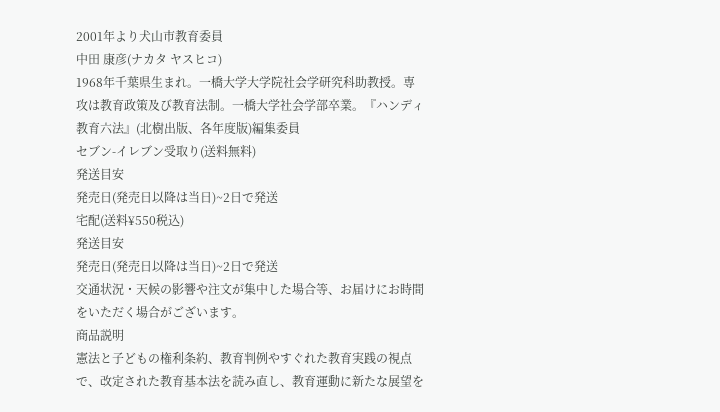2001年より犬山市教育委員
中田 康彦(ナカタ ヤスヒコ)
1968年千葉県生まれ。一橋大学大学院社会学研究科助教授。専攻は教育政策及び教育法制。一橋大学社会学部卒業。『ハンディ教育六法』(北樹出版、各年度版)編集委員
セブン-イレブン受取り(送料無料)
発送目安
発売日(発売日以降は当日)~2日で発送
宅配(送料¥550税込)
発送目安
発売日(発売日以降は当日)~2日で発送
交通状況・天候の影響や注文が集中した場合等、お届けにお時間をいただく場合がございます。
商品説明
憲法と子どもの権利条約、教育判例やすぐれた教育実践の視点で、改定された教育基本法を読み直し、教育運動に新たな展望を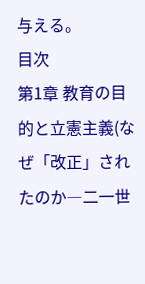与える。
目次
第1章 教育の目的と立憲主義(なぜ「改正」されたのか―二一世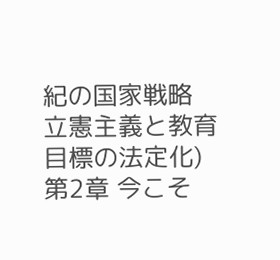紀の国家戦略
立憲主義と教育目標の法定化)
第2章 今こそ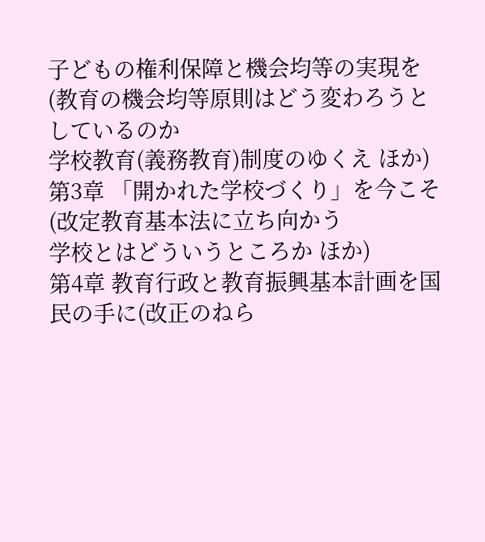子どもの権利保障と機会均等の実現を(教育の機会均等原則はどう変わろうとしているのか
学校教育(義務教育)制度のゆくえ ほか)
第3章 「開かれた学校づくり」を今こそ(改定教育基本法に立ち向かう
学校とはどういうところか ほか)
第4章 教育行政と教育振興基本計画を国民の手に(改正のねら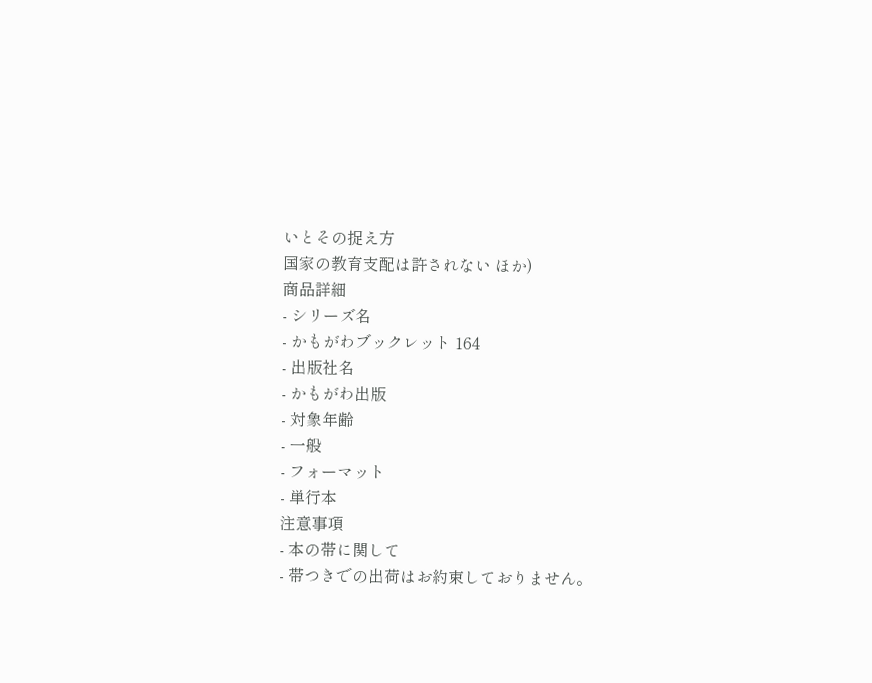いとその捉え方
国家の教育支配は許されない ほか)
商品詳細
- シリーズ名
- かもがわブックレット 164
- 出版社名
- かもがわ出版
- 対象年齢
- 一般
- フォーマット
- 単行本
注意事項
- 本の帯に関して
- 帯つきでの出荷はお約束しておりません。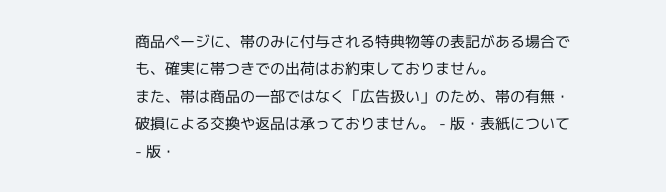商品ページに、帯のみに付与される特典物等の表記がある場合でも、確実に帯つきでの出荷はお約束しておりません。
また、帯は商品の一部ではなく「広告扱い」のため、帯の有無・破損による交換や返品は承っておりません。 - 版・表紙について
- 版・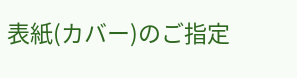表紙(カバー)のご指定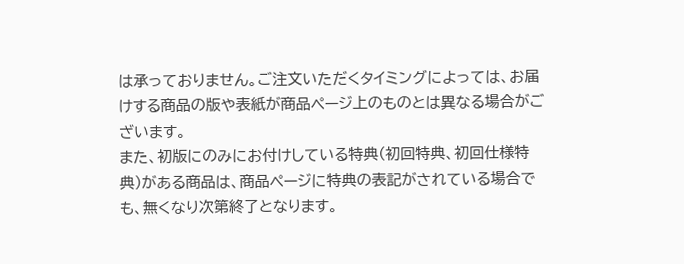は承っておりません。ご注文いただくタイミングによっては、お届けする商品の版や表紙が商品ページ上のものとは異なる場合がございます。
また、初版にのみにお付けしている特典(初回特典、初回仕様特典)がある商品は、商品ページに特典の表記がされている場合でも、無くなり次第終了となります。